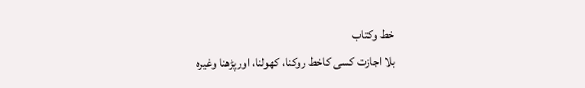خط وکتاب
بلا اجازت کسی کاخط روکنا، کھولنا، اورپڑھنا وغیرہ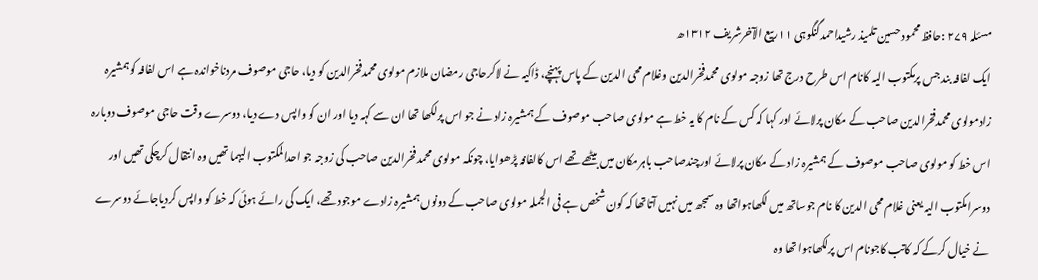مسئلہ ۲۷۹ :حافظ محمود حسین تلمیذ رشیداحمدگنگوہی ۱۱ربیع الآخرشریف ۱۳۱۲ھ
ایک لفافہ بند جس پرمکتوب الیہ کانام اس طرح درج تھا زوجہ مولوی محمدفخرالدین وغلام محی الدین کے پاس پہنچے، ڈاکیہ نے لاکرحاجی رمضان ملازم مولوی محمدفخرالدین کو دیا، حاجی موصوف مردناخواندہ ہے اس لفافہ کوہمشیرہ زادمولوی محمدفخرالدین صاحب کے مکان پرلائے اور کہا کہ کس کے نام کا یہ خط ہے مولوی صاحب موصوف کے ہمشیرہ زاد نے جو اس پرلکھا تھا ان سے کہہ دیا اور ان کو واپس دے دیا، دوسرے وقت حاجی موصوف دوبارہ اس خط کو مولوی صاحب موصوف کے ہمشیرہ زاد کے مکان پرلائے اورچندصاحب باہرمکان میں بیٹھے تھے اس کالفافہ پڑھوایا، چونکہ مولوی محمد فخرالدین صاحب کی زوجہ جو احدالمکتوب الیہما تھیں وہ انتقال کرچکی تھیں اور دوسرامکتوب الیہ یعنی غلام محی الدین کا نام جوساتھ میں لکھاہواتھا وہ سمجھ میں نہیں آتاتھا کہ کون شخص ہے فی الجملہ مولوی صاحب کے دونوں ہمشیرہ زادے موجود تھے، ایک کی رائے ہوئی کہ خط کو واپس کردیاجائے دوسرے نے خیال کرکے کہ کاتب کاجونام اس پرلکھاہوا تھا وہ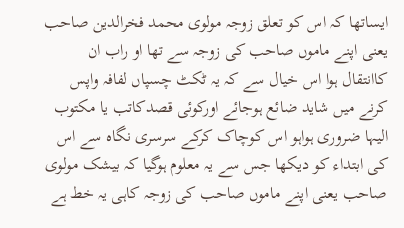ایساتھا کہ اس کو تعلق زوجہ مولوی محمد فخرالدین صاحب یعنی اپنے ماموں صاحب کی زوجہ سے تھا او راب ان کاانتقال ہوا اس خیال سے کہ یہ ٹکٹ چسپاں لفافہ واپس کرنے میں شاید ضائع ہوجائے اورکوئی قصدکاتب یا مکتوب الیہا ضروری ہواہو اس کوچاک کرکے سرسری نگاہ سے اس کی ابتداء کو دیکھا جس سے یہ معلوم ہوگیا کہ بیشک مولوی صاحب یعنی اپنے ماموں صاحب کی زوجہ کاہی یہ خط ہے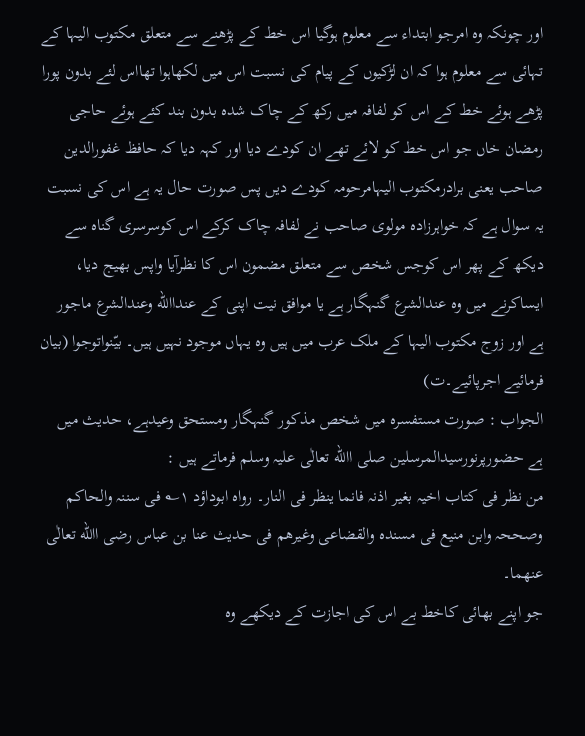اور چونکہ وہ امرجو ابتداء سے معلوم ہوگیا اس خط کے پڑھنے سے متعلق مکتوب الیہا کے تہائی سے معلوم ہوا کہ ان لڑکیوں کے پیام کی نسبت اس میں لکھاہوا تھااس لئے بدون پورا پڑھے ہوئے خط کے اس کو لفافہ میں رکھ کے چاک شدہ بدون بند کئے ہوئے حاجی رمضان خاں جو اس خط کو لائے تھے ان کودے دیا اور کہہ دیا کہ حافظ غفورالدین صاحب یعنی برادرمکتوب الیہامرحومہ کودے دیں پس صورت حال یہ ہے اس کی نسبت یہ سوال ہے کہ خواہرزادہ مولوی صاحب نے لفافہ چاک کرکے اس کوسرسری گناہ سے دیکھ کے پھر اس کوجس شخص سے متعلق مضمون اس کا نظرآیا واپس بھیج دیا، ایساکرنے میں وہ عندالشرع گنہگار ہے یا موافق نیت اپنی کے عنداالله وعندالشرع ماجور ہے اور زوج مکتوب الیہا کے ملک عرب میں ہیں وہ یہاں موجود نہیں ہیں۔ بیّنواتوجوا (بیان فرمائیے اجرپائیے۔ت)
الجواب : صورت مستفسرہ میں شخص مذکور گنہگار ومستحق وعیدہے، حدیث میں ہے حضورپرنورسیدالمرسلین صلی االله تعالٰی علیہ وسلم فرماتے ہیں :
من نظر فی کتاب اخیہ بغیر اذنہ فانما ینظر فی النار۔ رواہ ابوداؤد ۱؎ فی سننہ والحاکم وصححہ وابن منیع فی مسندہ والقضاعی وغیرھم فی حدیث عنا بن عباس رضی االله تعالٰی عنھما۔
جو اپنے بھائی کاخط بے اس کی اجازت کے دیکھے وہ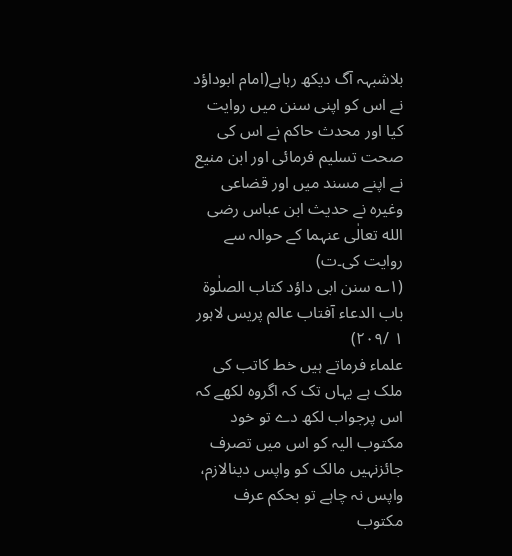بلاشبہہ آگ دیکھ رہاہے(امام ابوداؤد نے اس کو اپنی سنن میں روایت کیا اور محدث حاکم نے اس کی صحت تسلیم فرمائی اور ابن منیع نے اپنے مسند میں اور قضاعی وغیرہ نے حدیث ابن عباس رضی الله تعالٰی عنہما کے حوالہ سے روایت کی۔ت)
(۱؎ سنن ابی داؤد کتاب الصلٰوۃ باب الدعاء آفتاب عالم پریس لاہور ۱ /۲۰۹)
علماء فرماتے ہیں خط کاتب کی ملک ہے یہاں تک کہ اگروہ لکھے کہ اس پرجواب لکھ دے تو خود مکتوب الیہ کو اس میں تصرف جائزنہیں مالک کو واپس دینالازم، واپس نہ چاہے تو بحکم عرف مکتوب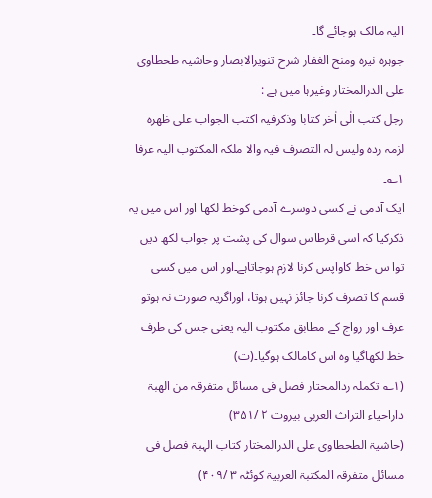الیہ مالک ہوجائے گا۔
جوہرہ نیرہ ومنح الغفار شرح تنویرالابصار وحاشیہ طحطاوی علی الدرالمختار وغیرہا میں ہے :
رجل کتب الٰی اٰخر کتابا وذکرفیہ اکتب الجواب علی ظھرہ لزمہ ردہ ولیس لہ التصرف فیہ والا ملکہ المکتوب الیہ عرفا ۱؎۔
ایک آدمی نے کسی دوسرے آدمی کوخط لکھا اور اس میں یہ ذکرکیا کہ اسی قرطاس سوال کی پشت پر جواب لکھ دیں توا س خط کاواپس کرنا لازم ہوجاتاہے۔اور اس میں کسی قسم کا تصرف کرنا جائز نہیں ہوتا، اوراگریہ صورت نہ ہوتو عرف اور رواج کے مطابق مکتوب الیہ یعنی جس کی طرف خط لکھاگیا وہ اس کامالک ہوگیا۔(ت)
(۱؎ تکملہ ردالمحتار فصل فی مسائل متفرقہ من الھبۃ داراحیاء التراث العربی بیروت ۲ /۳۵۱)
(حاشیۃ الطحطاوی علی الدرالمختار کتاب الہبۃ فصل فی مسائل متفرقہ المکتبۃ العربیۃ کوئٹہ ۳ /۴۰۹)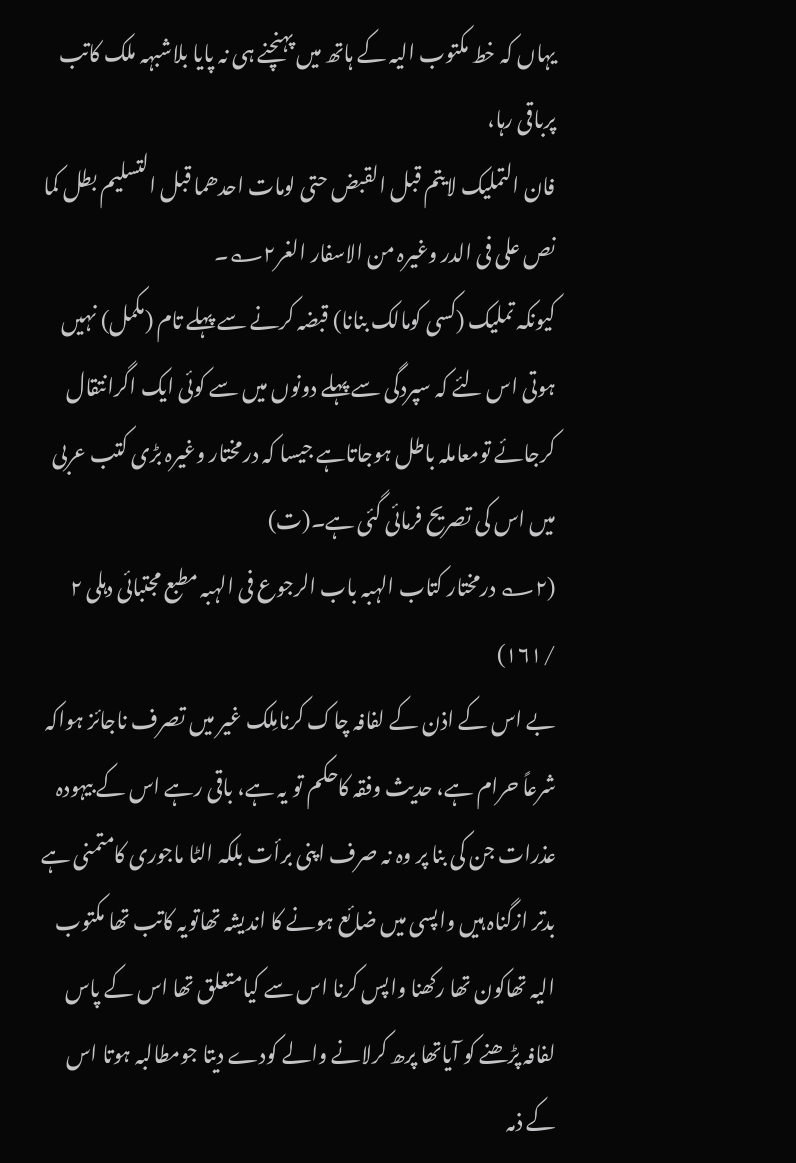یہاں کہ خط مکتوب الیہ کے ہاتھ میں پہنچنے ہی نہ پایا بلاشبہہ ملک کاتب پرباقی رہا،
فان التملیک لایتم قبل القبض حتی لومات احدھما قبل التسلیم بطل کما نص علی فی الدر وغیرہ من الاسفار الغر۲؎۔
کیونکہ تملیک (کسی کومالک بنانا) قبضہ کرنے سے پہلے تام (مکمل) نہیں ہوتی اس لئے کہ سپردگی سے پہلے دونوں میں سے کوئی ایک اگرانتقال کرجائے تومعاملہ باطل ہوجاتاہے جیسا کہ درمختار وغیرہ بڑی کتب عربی میں اس کی تصریح فرمائی گئی ہے۔(ت)
(۲؎ درمختار کتاب الہبہ باب الرجوع فی الہبہ مطبع مجتبائی دہلی ۲ /۱۶۱)
بے اس کے اذن کے لفافہ چاک کرنامِلک غیر میں تصرف ناجائز ہواکہ شرعاً حرام ہے، حدیث وفقہ کاحکم تو یہ ہے، باقی رہے اس کے بیہودہ عذرات جن کی بنا پر وہ نہ صرف اپنی برأت بلکہ الٹا ماجوری کامتمنی ہے بدتر ازگناہ ہیں واپسی میں ضائع ہونے کا اندیشہ تھاتویہ کاتب تھا مکتوب الیہ تھاکون تھا رکھنا واپس کرنا اس سے کیامتعلق تھا اس کے پاس لفافہ پڑھنے کو آیاتھا پرھ کرلانے والے کودے دیتا جومطالبہ ہوتا اس کے ذمہ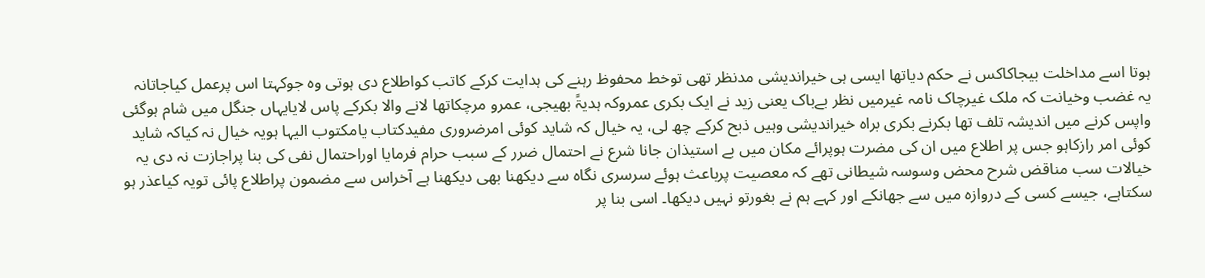ہوتا اسے مداخلت بیجاکاکس نے حکم دیاتھا ایسی ہی خیراندیشی مدنظر تھی توخط محفوظ رہنے کی ہدایت کرکے کاتب کواطلاع دی ہوتی وہ جوکہتا اس پرعمل کیاجاتانہ یہ غضب وخیانت کہ ملک غیرچاک نامہ غیرمیں نظر بےباک یعنی زید نے ایک بکری عمروکہ ہدیۃً بھیجی، عمرو مرچکاتھا لانے والا بکرکے پاس لایایہاں جنگل میں شام ہوگئی واپس کرنے میں اندیشہ تلف تھا بکرنے بکری براہ خیراندیشی وہیں ذبح کرکے چھ لی، یہ خیال کہ شاید کوئی امرضروری مفیدکتاب یامکتوب الیہا ہویہ خیال نہ کیاکہ شاید کوئی امر رازکاہو جس پر اطلاع میں ان کی مضرت ہوپرائے مکان میں بے استیذان جانا شرع نے احتمال ضرر کے سبب حرام فرمایا اوراحتمال نفی کی بنا پراجازت نہ دی یہ خیالات سب مناقض شرح محض وسوسہ شیطانی تھے کہ معصیت پرباعث ہوئے سرسری نگاہ سے دیکھنا بھی دیکھنا ہے آخراس سے مضمون پراطلاع پائی تویہ کیاعذر ہو سکتاہے، جیسے کسی کے دروازہ میں سے جھانکے اور کہے ہم نے بغورتو نہیں دیکھا۔ اسی بنا پر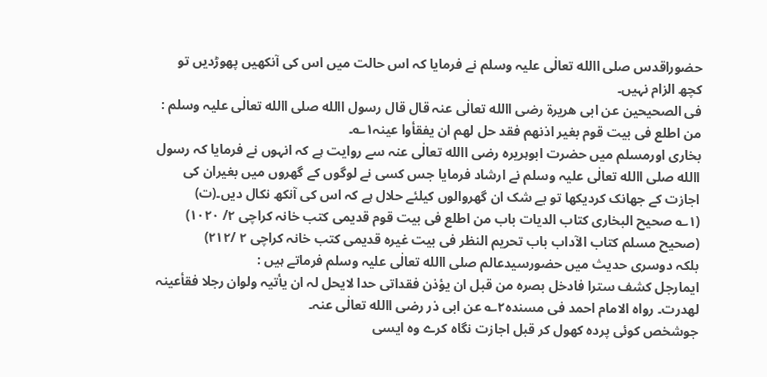حضوراقدس صلی االله تعالٰی علیہ وسلم نے فرمایا کہ اس حالت میں اس کی آنکھیں پھوڑدیں تو کچھ الزام نہیں۔
فی الصحیحین عن ابی ھریرۃ رضی االله تعالٰی عنہ قال قال رسول االله صلی االله تعالٰی علیہ وسلم : من اطلع فی بیت قوم بغیر اذنھم فقد حل لھم ان یفقأوا عینہ۱؎۔
بخاری اورمسلم میں حضرت ابوہریرہ رضی االله تعالٰی عنہ سے روایت ہے کہ انہوں نے فرمایا کہ رسول االله صلی االله تعالٰی علیہ وسلم نے ارشاد فرمایا جس کسی نے لوگوں کے گھروں میں بغیران کی اجازت کے جھانک کردیکھا تو بے شک ان گھروالوں کیلئے حلال ہے کہ اس کی آنکھ نکال دیں۔(ت)
(۱؎ صحیح البخاری کتاب الدیات باب من اطلع فی بیت قوم قدیمی کتب خانہ کراچی ۲/ ۱۰۲۰)
(صحیح مسلم کتاب الآداب باب تحریم النظر فی بیت غیرہ قدیمی کتب خانہ کراچی ۲ /۲۱۲)
بلکہ دوسری حدیث میں حضورسیدعالم صلی االله تعالٰی علیہ وسلم فرماتے ہیں :
ایمارجل کشف سترا فادخل بصرہ من قبل ان یؤذن فقداتی حدا لایحل لہ ان یأتیہ ولوان رجلا فقأعینہ لھدرت۔ رواہ الامام احمد فی مسندہ۲؎ عن ابی ذر رضی االله تعالٰی عنہ۔
جوشخص کوئی پردہ کھول کر قبل اجازت نگاہ کرے وہ ایسی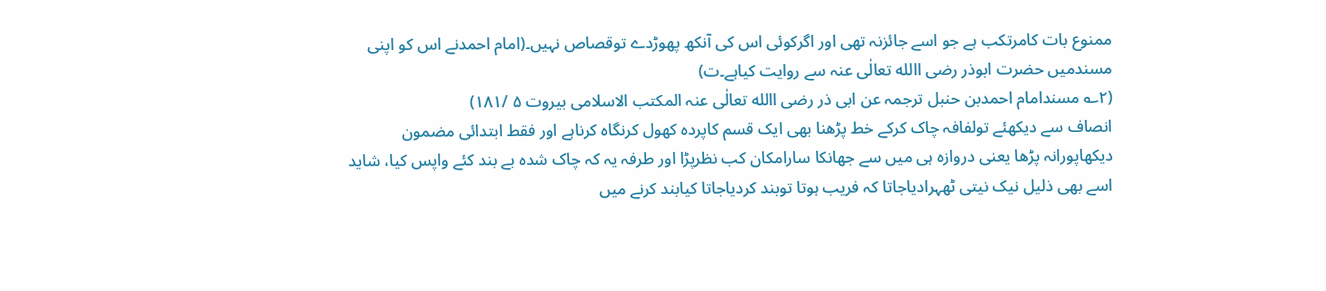ممنوع بات کامرتکب ہے جو اسے جائزنہ تھی اور اگرکوئی اس کی آنکھ پھوڑدے توقصاص نہیں۔(امام احمدنے اس کو اپنی مسندمیں حضرت ابوذر رضی االله تعالٰی عنہ سے روایت کیاہے۔ت)
(۲؎ مسندامام احمدبن حنبل ترجمہ عن ابی ذر رضی االله تعالٰی عنہ المکتب الاسلامی بیروت ۵ /۱۸۱)
انصاف سے دیکھئے تولفافہ چاک کرکے خط پڑھنا بھی ایک قسم کاپردہ کھول کرنگاہ کرناہے اور فقط ابتدائی مضمون دیکھاپورانہ پڑھا یعنی دروازہ ہی میں سے جھانکا سارامکان کب نظرپڑا اور طرفہ یہ کہ چاک شدہ بے بند کئے واپس کیا، شاید اسے بھی ذلیل نیک نیتی ٹھہرادیاجاتا کہ فریب ہوتا توبند کردیاجاتا کیابند کرنے میں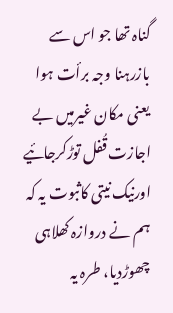گناہ تھا جو اس سے بازرہنا وجہ برأت ہوا یعنی مکان غیرمیں بے اجازت قُفل توڑکرجائیے اورنیک نیتی کاثبوت یہ کہ ہم نے دروازہ کھلاہی چھوڑدیا، طرہ یہ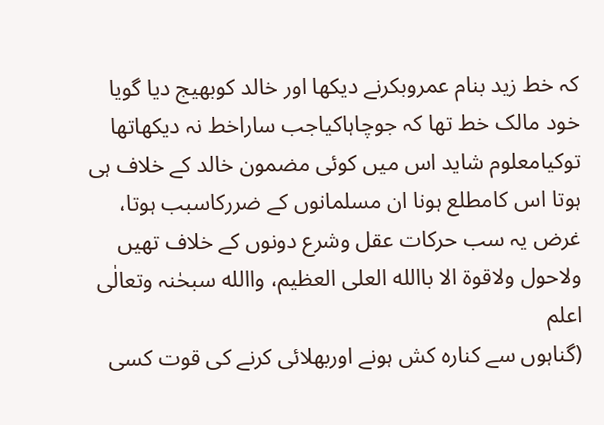کہ خط زید بنام عمروبکرنے دیکھا اور خالد کوبھیج دیا گویا خود مالک خط تھا کہ جوچاہاکیاجب ساراخط نہ دیکھاتھا توکیامعلوم شاید اس میں کوئی مضمون خالد کے خلاف ہی ہوتا اس کامطلع ہونا ان مسلمانوں کے ضررکاسبب ہوتا، غرض یہ سب حرکات عقل وشرع دونوں کے خلاف تھیں
ولاحول ولاقوۃ الا باالله العلی العظیم، واالله سبحٰنہ وتعالٰی اعلم
(گناہوں سے کنارہ کش ہونے اوربھلائی کرنے کی قوت کسی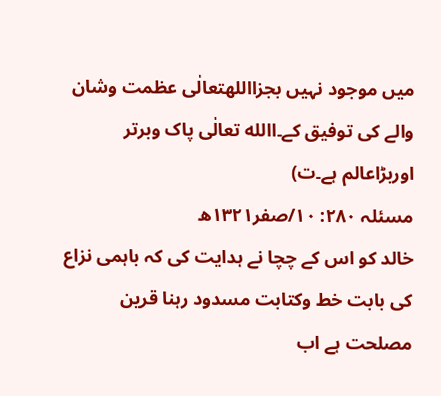میں موجود نہیں بجزااللهتعالٰی عظمت وشان والے کی توفیق کے۔االله تعالٰی پاک وبرتر اوربڑاعالم ہے۔ت)
مسئلہ ۲۸۰: ۱۰/صفر۱۳۲۱ھ
خالد کو اس کے چچا نے ہدایت کی کہ باہمی نزاع کی بابت خط وکتابت مسدود رہنا قرین مصلحت ہے اب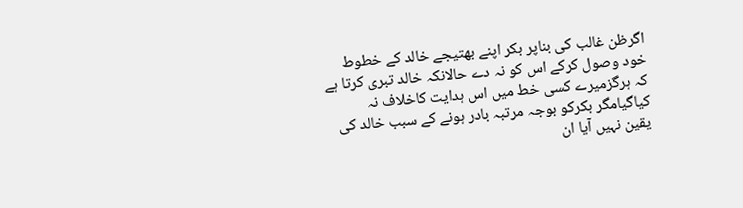اگرظن غالب کی بناپر بکر اپنے بھتیجے خالد کے خطوط خود وصول کرکے اس کو نہ دے حالانکہ خالد تبری کرتا ہے کہ ہرگزمیرے کسی خط میں اس ہدایت کاخلاف نہ کیاگیامگر بکرکو بوجہ مرتبہ بادر ہونے کے سبب خالد کی یقین نہیں آیا ان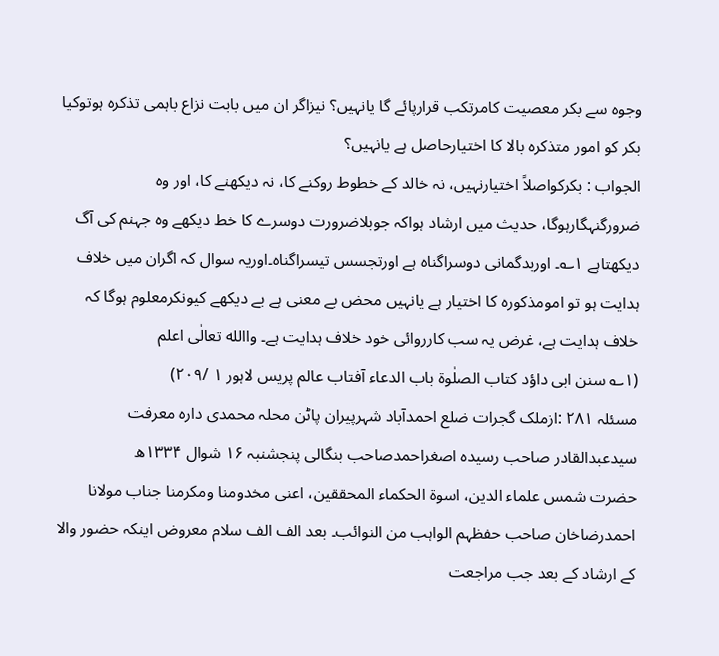وجوہ سے بکر معصیت کامرتکب قرارپائے گا یانہیں؟ نیزاگر ان میں بابت نزاع باہمی تذکرہ ہوتوکیا بکر کو امور متذکرہ بالا کا اختیارحاصل ہے یانہیں؟
الجواب : بکرکواصلاً اختیارنہیں، نہ خالد کے خطوط روکنے کا، نہ دیکھنے کا، اور وہ ضرورگنہگارہوگا، حدیث میں ارشاد ہواکہ جوبلاضرورت دوسرے کا خط دیکھے وہ جہنم کی آگ دیکھتاہے ۱؎۔ اوربدگمانی دوسراگناہ ہے اورتجسس تیسراگناہ۔اوریہ سوال کہ اگران میں خلاف ہدایت ہو تو امومذکورہ کا اختیار ہے یانہیں محض بے معنی ہے بے دیکھے کیونکرمعلوم ہوگا کہ خلاف ہدایت ہے، غرض یہ سب کارروائی خود خلاف ہدایت ہے۔ واالله تعالٰی اعلم
(۱؎ سنن ابی داؤد کتاب الصلٰوۃ باب الدعاء آفتاب عالم پریس لاہور ۱ /۲۰۹)
مسئلہ ۲۸۱ :ازملک گجرات ضلع احمدآباد شہرپیران پاٹن محلہ محمدی دارہ معرفت سیدعبدالقادر صاحب رسیدہ اصغراحمدصاحب بنگالی پنجشنبہ ۱۶ شوال ۱۳۳۴ھ
حضرت شمس علماء الدین، اسوۃ الحکماء المحققین، اعنی مخدومنا ومکرمنا جناب مولانا احمدرضاخان صاحب حفظہم الواہب من النوائب۔ بعد الف الف سلام معروض اینکہ حضور والا کے ارشاد کے بعد جب مراجعت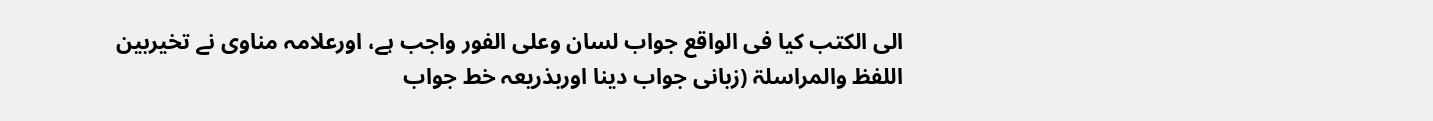الی الکتب کیا فی الواقع جواب لسان وعلی الفور واجب ہے، اورعلامہ مناوی نے تخیربین اللفظ والمراسلۃ (زبانی جواب دینا اوربذریعہ خط جواب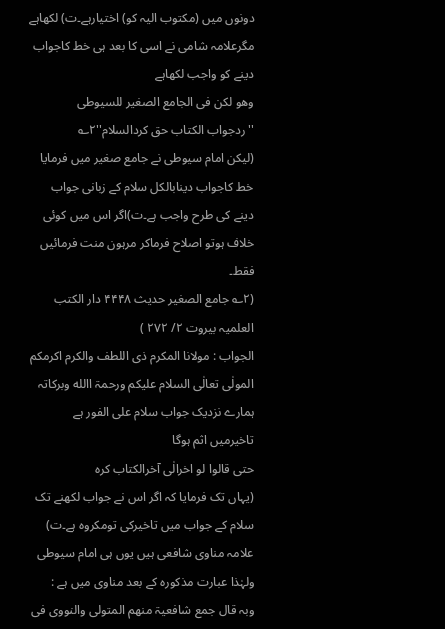دونوں میں (مکتوب الیہ کو) اختیارہے۔ت) لکھاہے مگرعلامہ شامی نے اسی کا بعد ہی خط کاجواب دینے کو واجب لکھاہے
وھو لکن فی الجامع الصغیر للسیوطی ''ردجواب الکتاب حق کردالسلام''۲؎
(لیکن امام سیوطی نے جامع صغیر میں فرمایا خط کاجواب دینابالکل سلام کے زبانی جواب دینے کی طرح واجب ہے۔ت)اگر اس میں کوئی خلاف ہوتو اصلاح فرماکر مرہون منت فرمائیں فقط۔
(۲؎ جامع الصغیر حدیث ۴۴۴۸ دار الکتب العلمیہ بیروت ۲/ ۲۷۲ )
الجواب : مولانا المکرم ذی اللطف والکرم اکرمکم المولٰی تعالٰی السلام علیکم ورحمۃ االله وبرکاتہ ہمارے نزدیک جواب سلام علی الفور ہے تاخیرمیں اثم ہوگا
حتی قالوا لو اخرالٰی آخرالکتاب کرہ
(یہاں تک فرمایا کہ اگر اس نے جواب لکھنے تک سلام کے جواب میں تاخیرکی تومکروہ ہے۔ت) علامہ مناوی شافعی ہیں یوں ہی امام سیوطی ولہٰذا عبارت مذکورہ کے بعد مناوی میں ہے :
وبہ قال جمع شافعیۃ منھم المتولی والنووی فی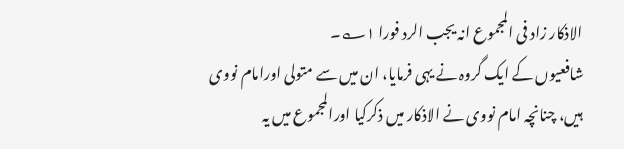الاذکار زاد فی المجموع انہ یجب الرد فورا ۱؎۔
شافعیوں کے ایک گروہ نے یہی فرمایا، ان میں سے متولی اورامام نووی ہیں، چنانچہ امام نووی نے الاذکار میں ذکرکیا اورالمجموع میں یہ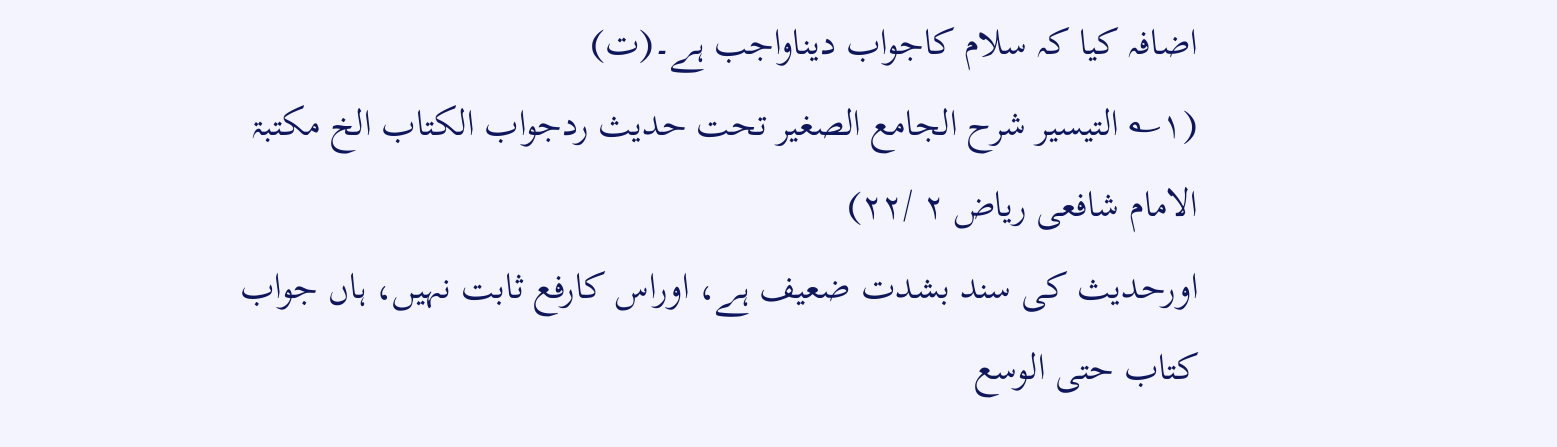اضافہ کیا کہ سلام کاجواب دیناواجب ہے۔(ت)
(۱؎ التیسیر شرح الجامع الصغیر تحت حدیث ردجواب الکتاب الخ مکتبۃ الامام شافعی ریاض ۲ /۲۲)
اورحدیث کی سند بشدت ضعیف ہے، اوراس کارفع ثابت نہیں، ہاں جواب کتاب حتی الوسع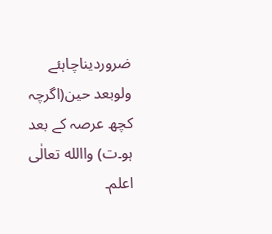ضروردیناچاہئے ولوبعد حین(اگرچہ کچھ عرصہ کے بعد ہو۔ت) واالله تعالٰی اعلم۔